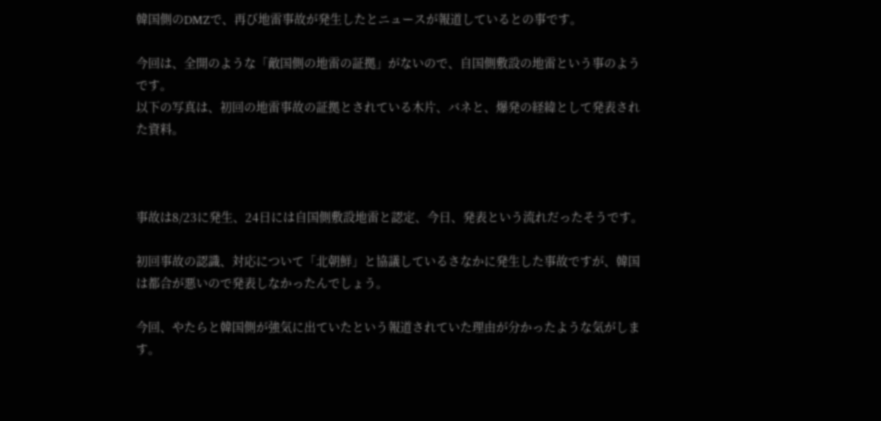韓国側のDMZで、再び地雷事故が発生したとニュースが報道しているとの事です。

今回は、全開のような「敵国側の地雷の証拠」がないので、自国側敷設の地雷という事のようです。
以下の写真は、初回の地雷事故の証拠とされている木片、バネと、爆発の経緯として発表された資料。



事故は8/23に発生、24日には自国側敷設地雷と認定、今日、発表という流れだったそうです。

初回事故の認識、対応について「北朝鮮」と協議しているさなかに発生した事故ですが、韓国は都合が悪いので発表しなかったんでしょう。

今回、やたらと韓国側が強気に出ていたという報道されていた理由が分かったような気がします。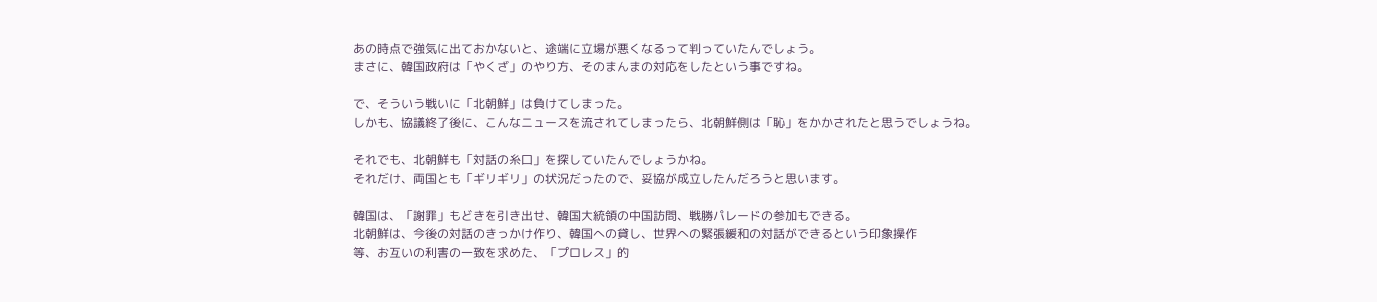あの時点で強気に出ておかないと、途端に立場が悪くなるって判っていたんでしょう。
まさに、韓国政府は「やくざ」のやり方、そのまんまの対応をしたという事ですね。

で、そういう戦いに「北朝鮮」は負けてしまった。
しかも、協議終了後に、こんなニュースを流されてしまったら、北朝鮮側は「恥」をかかされたと思うでしょうね。

それでも、北朝鮮も「対話の糸口」を探していたんでしょうかね。
それだけ、両国とも「ギリギリ」の状況だったので、妥協が成立したんだろうと思います。

韓国は、「謝罪」もどきを引き出せ、韓国大統領の中国訪問、戦勝パレードの参加もできる。
北朝鮮は、今後の対話のきっかけ作り、韓国への貸し、世界への緊張緩和の対話ができるという印象操作
等、お互いの利害の一致を求めた、「プロレス」的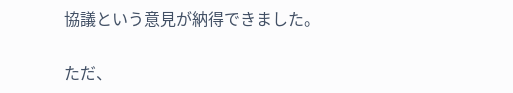協議という意見が納得できました。

ただ、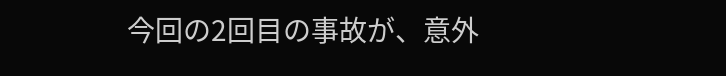今回の2回目の事故が、意外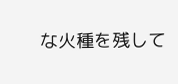な火種を残して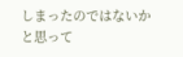しまったのではないかと思って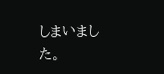しまいました。